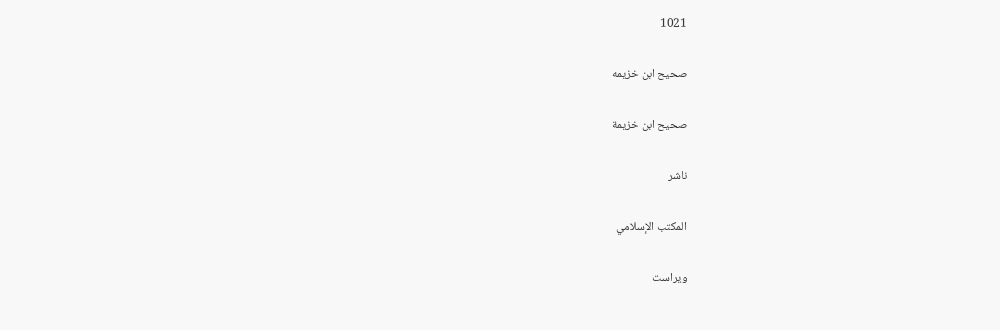1021

صحیح ابن خزیمه

صحيح ابن خزيمة

ناشر

المكتب الإسلامي

ویراست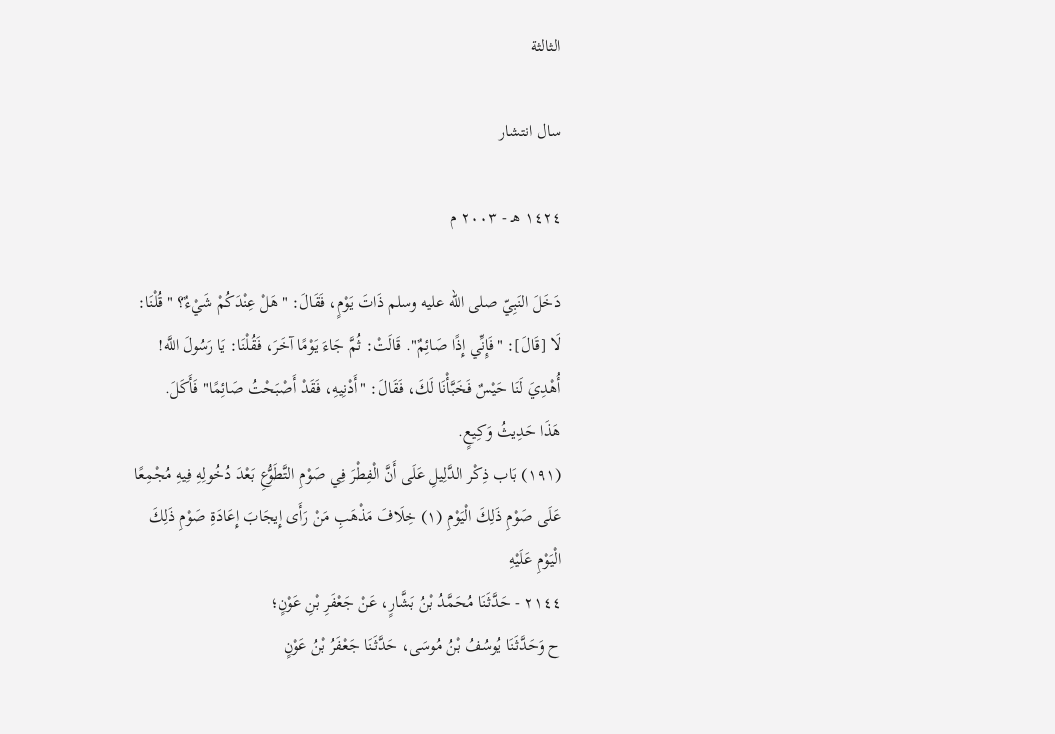الثالثة

سال انتشار

١٤٢٤ هـ - ٢٠٠٣ م

دَخَلَ النَبِيّ صلى الله عليه وسلم ذَاتَ يَوْمٍ، فَقَالَ: "هَلْ عِنْدَكُمْ شَيْءٌ؟ " قُلْنَا: لَا [قَالَ]: "فَإِنِّي إِذًا صَائِمٌ". قَالَتْ: ثُمَّ جَاءَ يَوْمًا آخَرَ، فَقُلْنَا: يَا رَسُولَ اللَّه! أُهْدِيَ لَنَا حَيْسٌ فَخَبَّأْنَا لَكَ، فَقَالَ: "أَدْنِيهِ، فَقَدْ أَصْبَحْتُ صَائِمًا" فَأَكَلَ.
هَذَا حَدِيثُ وَكِيعٍ.
(١٩١) بَاب ذِكْر الدَّلِيلِ عَلَى أَنَّ الْفِطْرَ فِي صَوْمِ التَّطَوُّعِ بَعْدَ دُخُولِهِ فِيهِ مُجْمِعًا عَلَى صَوْمِ ذَلِكَ الْيَوْمِ (١) خِلَافَ مَذْهَبِ مَنْ رَأَى إِيجَابَ إِعَادَةِ صَوْمِ ذَلِكَ الْيَوْمِ عَلَيْهِ
٢١٤٤ - حَدَّثَنَا مُحَمَّدُ بْنُ بَشَّارٍ، عَنْ جَعْفَرِ بْنِ عَوْنٍ؛
ح وَحَدَّثَنَا يُوسُفُ بْنُ مُوسَى، حَدَّثَنَا جَعْفَرُ بْنُ عَوْنٍ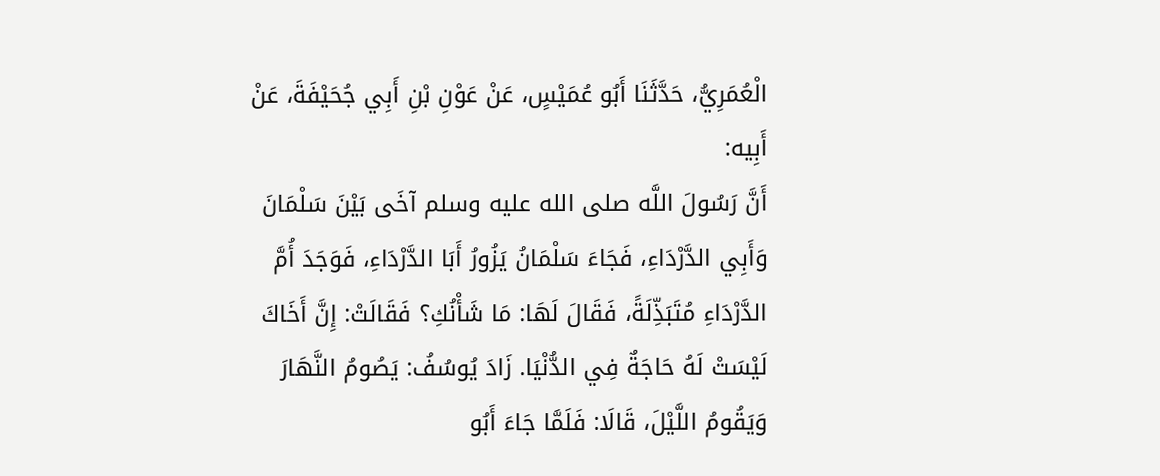الْعُمَرِيُّ، حَدَّثَنَا أَبُو عُمَيْسٍ، عَنْ عَوْنِ بْنِ أَبِي جُحَيْفَةَ، عَنْ أَبِيه:
أَنَّ رَسُولَ اللَّه صلى الله عليه وسلم آخَى بَيْنَ سَلْمَانَ وَأَبِي الدَّرْدَاءِ، فَجَاءَ سَلْمَانُ يَزُورُ أَبَا الدَّرْدَاءِ، فَوَجَدَ أُمَّ الدَّرْدَاءِ مُتَبَذِّلَةً، فَقَالَ لَهَا: مَا شَأْنُكِ؟ فَقَالَتْ: إِنَّ أَخَاكَ لَيْسَتْ لَهُ حَاجَةٌ فِي الدُّنْيَا. زَادَ يُوسُفُ: يَصُومُ النَّهَارَ وَيَقُومُ اللَّيْلَ، قَالَا: فَلَمَّا جَاءَ أَبُو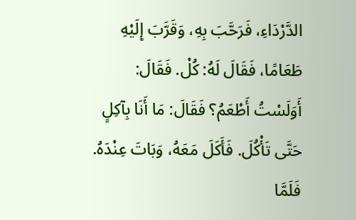الدَّرْدَاءِ، فَرَحَّبَ بِهِ، وَقَرَّبَ إِلَيْهِ طَعَامًا، فَقَالَ لَهُ: كُلْ. فَقَالَ: أَوَلَسْتُ أَطْعَمُ؟ فَقَالَ: مَا أَنَا بِآكِلٍ حَتَّى تَأْكُلَ. فَأَكَلَ مَعَهُ، وَبَاتَ عِنْدَهُ. فَلَمَّا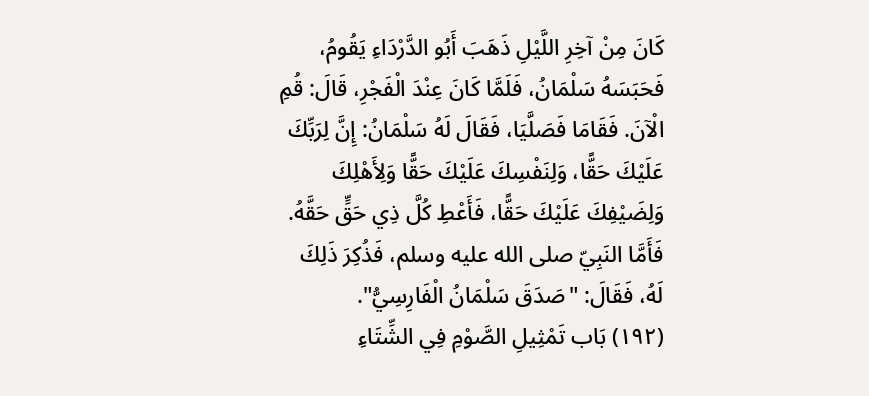كَانَ مِنْ آخِرِ اللَّيْلِ ذَهَبَ أَبُو الدَّرْدَاءِ يَقُومُ، فَحَبَسَهُ سَلْمَانُ، فَلَمَّا كَانَ عِنْدَ الْفَجْرِ، قَالَ: قُمِ الْآنَ. فَقَامَا فَصَلَّيَا، فَقَالَ لَهُ سَلْمَانُ: إِنَّ لِرَبِّكَ عَلَيْكَ حَقًّا، وَلِنَفْسِكَ عَلَيْكَ حَقًّا وَلِأَهْلِكَ وَلِضَيْفِكَ عَلَيْكَ حَقًّا، فَأَعْطِ كُلَّ ذِي حَقٍّ حَقَّهُ. فَأَمَّا النَبِيّ صلى الله عليه وسلم، فَذُكِرَ ذَلِكَ لَهُ، فَقَالَ: "صَدَقَ سَلْمَانُ الْفَارِسِيُّ".
(١٩٢) بَاب تَمْثِيلِ الصَّوْمِ فِي الشِّتَاءِ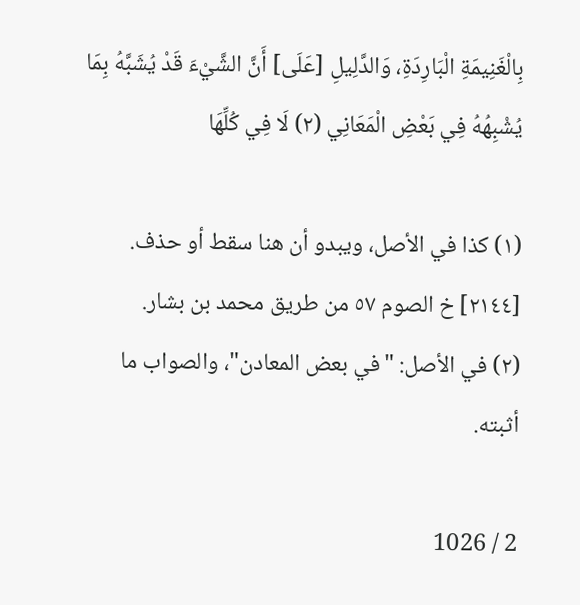بِالْغَنِيمَةِ الْبَارِدَةِ، وَالدَّلِيلِ [عَلَى] أَنَّ الشَّيْءَ قَدْ يُشَبَّهُ بِمَا يُشْبِهُهُ فِي بَعْضِ الْمَعَانِي (٢) لَا فِي كُلِّهَا

(١) كذا في الأصل، ويبدو أن هنا سقط أو حذف.
[٢١٤٤] خ الصوم ٥٧ من طريق محمد بن بشار.
(٢) في الأصل: "في بعض المعادن"، والصواب ما أثبته.

2 / 1026